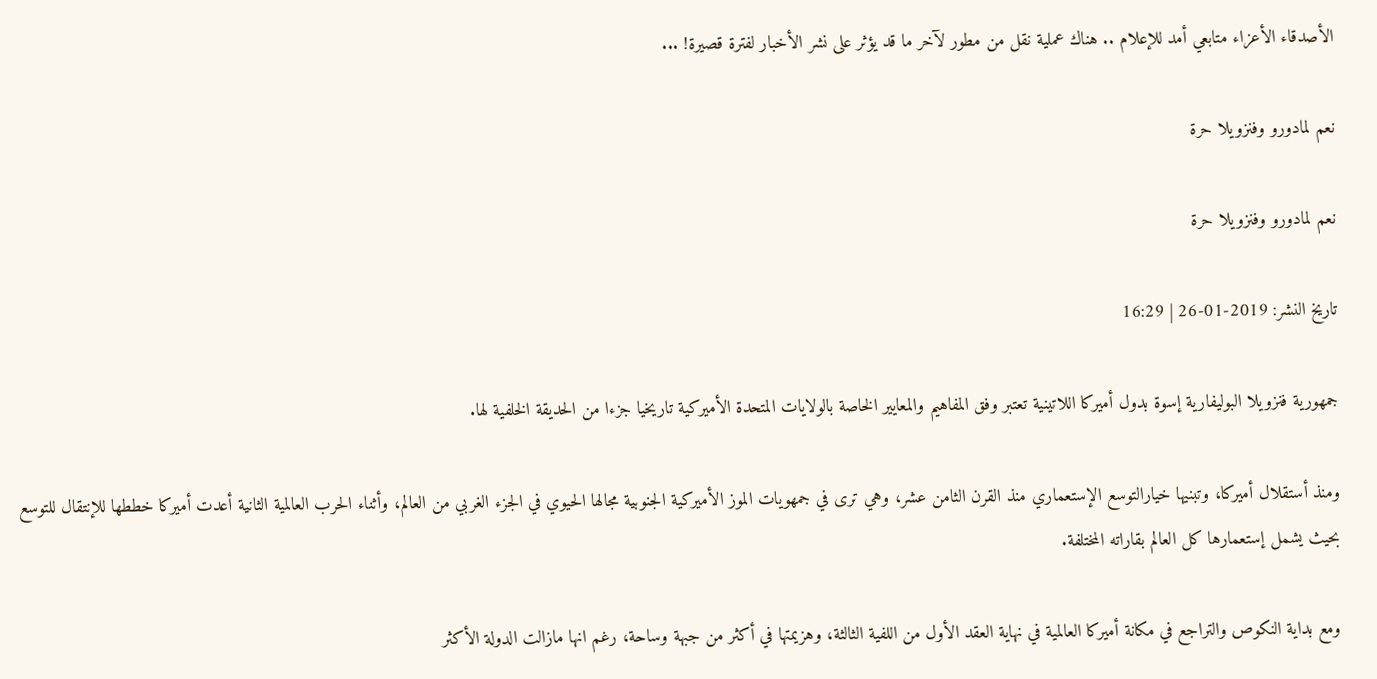الأصدقاء الأعزاء متابعي أمد للإعلام .. هناك عملية نقل من مطور لآخر ما قد يؤثر على نشر الأخبار لفترة قصيرة! ...

نعم لمادورو وفنزويلا حرة

نعم لمادورو وفنزويلا حرة

تاريخ النشر: 2019-01-26 | 16:29

جمهورية فنزويلا البوليفارية إسوة بدول أميركا اللاتينية تعتبر وفق المفاهيم والمعايير الخاصة بالولايات المتحدة الأميركية تاريخيا جزءا من الحديقة الخلفية لها.

ومنذ أستقلال أميركا، وتبنيها خيارالتوسع الإستعماري منذ القرن الثامن عشر، وهي ترى في جمهويات الموز الأميركية الجنوبية مجالها الحيوي في الجزء الغربي من العالم، وأثناء الحرب العالمية الثانية أعدت أميركا خططها للإنتقال للتوسع بحيث يشمل إستعمارها كل العالم بقاراته المختلفة.

ومع بداية النكوص والتراجع في مكانة أميركا العالمية في نهاية العقد الأول من اللفية الثالثة، وهزيمتها في أكثر من جبهة وساحة، رغم انها مازالت الدولة الأكثر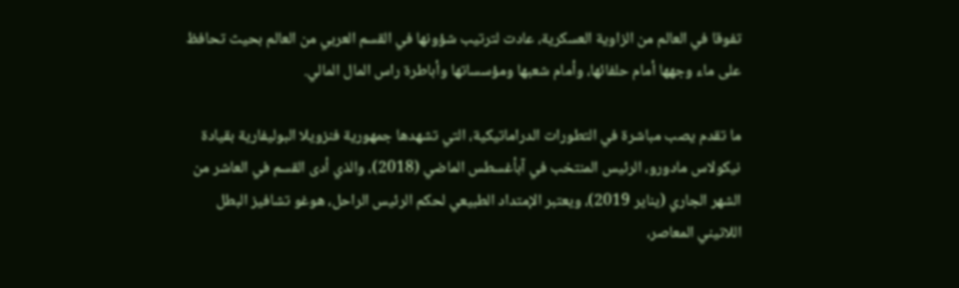تفوقا في العالم من الزاوية العسكرية، عادت لترتيب شؤونها في القسم العربي من العالم بحيث تحافظ على ماء وجهها أمام حلفائها، وأمام شعبها ومؤسساتها وأباطرة راس المال المالي.

ما تقدم يصب مباشرة في التطورات الدراماتيكية، التي تشهدها جمهورية فنزويلا البوليفارية بقيادة نيكولاس مادورو، الرئيس المنتخب في آبأغسطس الماضي (2018)، والذي أدى القسم في العاشر من الشهر الجاري (يناير 2019)، ويعتبر الإمتداد الطبيعي لحكم الرئيس الراحل، هوغو تشافيز البطل اللاتيني المعاصر،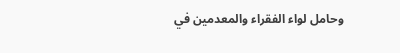وحامل لواء الفقراء والمعدمين في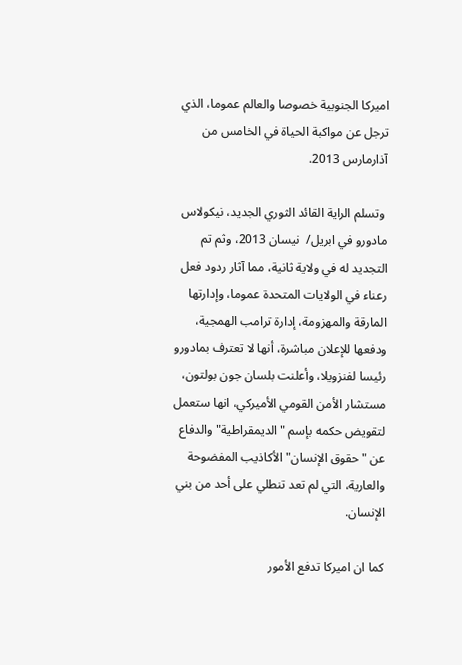اميركا الجنوبية خصوصا والعالم عموما، الذي ترجل عن مواكبة الحياة في الخامس من آذارمارس 2013.

 وتسلم الراية القائد الثوري الجديد، نيكولاس مادورو في ابريل/  نيسان 2013، وثم تم التجديد له في ولاية ثانية، مما آثار ردود فعل رعناء في الولايات المتحدة عموما، وإدارتها المارقة والمهزومة، إدارة ترامب الهمجية، ودفعها للإعلان مباشرة، أنها لا تعترف بمادورو رئيسا لفنزويلا، وأعلنت بلسان جون بولتون، مستشار الأمن القومي الأميركي، انها ستعمل لتقويض حكمه بإسم "الديمقراطية" والدفاع عن "حقوق الإنسان" الأكاذيب المفضوحة والعارية، التي لم تعد تنطلي على أحد من بني الإنسان.

كما ان اميركا تدفع الأمور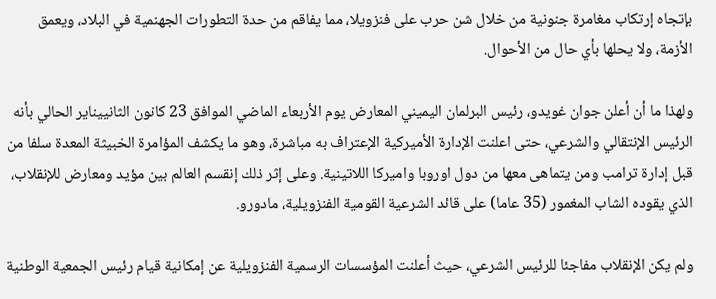بإتجاه إرتكاب مغامرة جنونية من خلال شن حرب على فنزويلا، مما يفاقم من حدة التطورات الجهنمية في البلاد، ويعمق الأزمة، ولا يحلها بأي حال من الأحوال.

ولهذا ما أن أعلن جوان غويدو، رئيس البرلمان اليميني المعارض يوم الأربعاء الماضي الموافق 23 كانون الثانييناير الحالي بأنه الرئيس الإنتقالي والشرعي، حتى اعلنت الإدارة الأميركية الإعتراف به مباشرة، وهو ما يكشف المؤامرة الخبيثة المعدة سلفا من قبل إدارة ترامب ومن يتماهى معها من دول اوروبا واميركا اللاتينية. وعلى إثر ذلك إنقسم العالم بين مؤيد ومعارض للإنقلاب، الذي يقوده الشاب المغمور (35 عاما) على قائد الشرعية القومية الفنزويلية، مادورو.

ولم يكن الإنقلاب مفاجئا للرئيس الشرعي، حيث أعلنت المؤسسات الرسمية الفنزويلية عن إمكانية قيام رئيس الجمعية الوطنية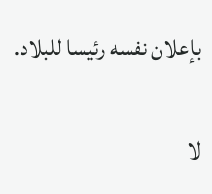بإعلان نفسه رئيسا للبلاد.

لا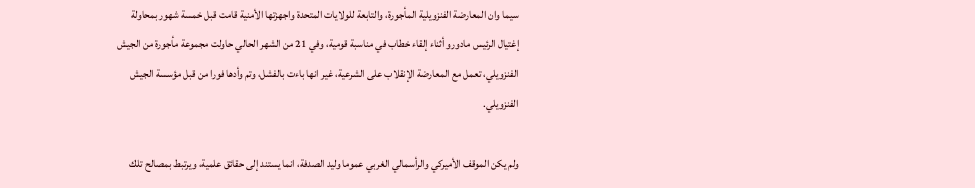سيما وان المعارضة الفنزويلية المأجورة، والتابعة للولايات المتحدة واجهزتها الأمنية قامت قبل خمسة شهور بمحاولة إغتيال الرئيس مادورو أثناء إلقاء خطاب في مناسبة قومية، وفي 21 من الشهر الحالي حاولت مجموعة مأجورة من الجيش الفنزويلي، تعمل مع المعارضة الإنقلاب على الشرعية، غير انها باءت بالفشل، وتم وأدها فورا من قبل مؤسسة الجيش الفنزويلي.

ولم يكن الموقف الأميركي والرأسمالي الغربي عموما وليد الصدفة، انما يستند إلى حقائق علمية، ويرتبط بمصالح تلك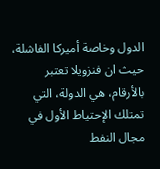الدول وخاصة أميركا الفاشلة، حيث ان فنزويلا تعتبر بالأرقام، هي الدولة، التي تمتلك الإحتياط الأول في مجال النفط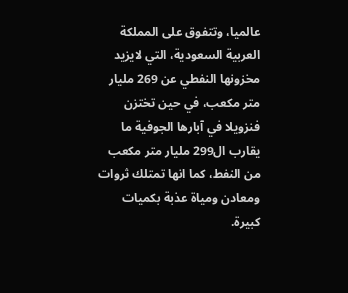عالميا، وتتفوق على المملكة العربية السعودية، التي لايزيد مخزونها النفطي عن 269 مليار متر مكعب، في حين تختزن فنزويلا في آبارها الجوفية ما يقارب ال299 مليار متر مكعب من النفط، كما انها تمتلك ثروات ومعادن ومياة عذبة بكميات كبيرة.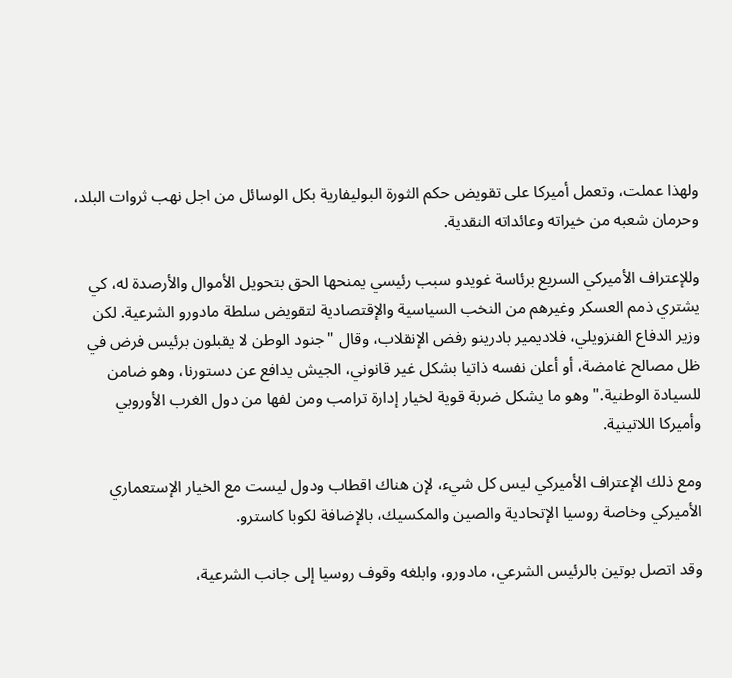ولهذا عملت، وتعمل أميركا على تقويض حكم الثورة البوليفارية بكل الوسائل من اجل نهب ثروات البلد، وحرمان شعبه من خيراته وعائداته النقدية.

وللإعتراف الأميركي السريع برئاسة غويدو سبب رئيسي يمنحها الحق بتحويل الأموال والأرصدة له، كي يشتري ذمم العسكر وغيرهم من النخب السياسية والإقتصادية لتقويض سلطة مادورو الشرعية. لكن وزير الدفاع الفنزويلي، فلاديمير بادرينو رفض الإنقلاب، وقال "جنود الوطن لا يقبلون برئيس فرض في ظل مصالح غامضة، أو أعلن نفسه ذاتيا بشكل غير قانوني، الجيش يدافع عن دستورنا، وهو ضامن للسيادة الوطنية." وهو ما يشكل ضربة قوية لخيار إدارة ترامب ومن لفها من دول الغرب الأوروبي وأميركا اللاتينية.

ومع ذلك الإعتراف الأميركي ليس كل شيء، لإن هناك اقطاب ودول ليست مع الخيار الإستعماري الأميركي وخاصة روسيا الإتحادية والصين والمكسيك، بالإضافة لكوبا كاسترو.

وقد اتصل بوتين بالرئيس الشرعي، مادورو، وابلغه وقوف روسيا إلى جانب الشرعية،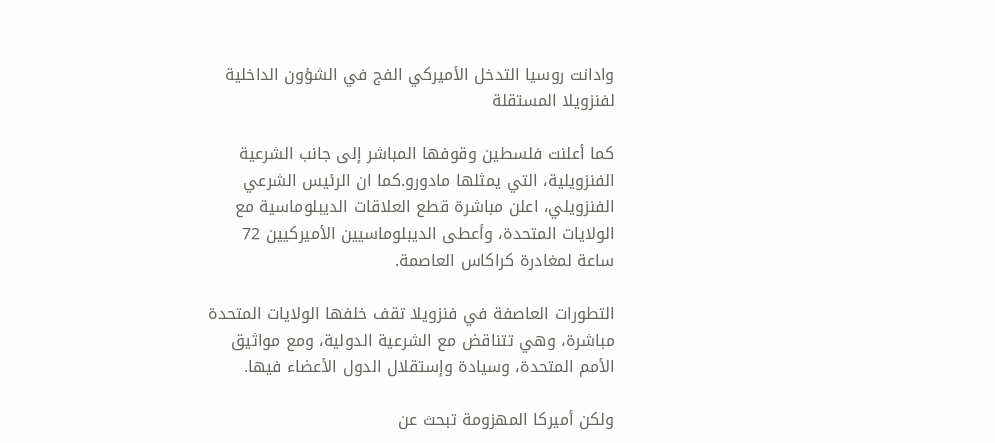وادانت روسيا التدخل الأميركي الفج في الشؤون الداخلية لفنزويلا المستقلة

كما أعلنت فلسطين وقوفها المباشر إلى جانب الشرعية الفنزويلية، التي يمثلها مادورو.كما ان الرئيس الشرعي الفنزويلي، اعلن مباشرة قطع العلاقات الديبلوماسية مع الولايات المتحدة، وأعطى الديبلوماسيين الأميركيين 72 ساعة لمغادرة كراكاس العاصمة.

التطورات العاصفة في فنزويلا تقف خلفها الولايات المتحدة مباشرة، وهي تتناقض مع الشرعية الدولية، ومع مواثيق الأمم المتحدة، وسيادة وإستقلال الدول الأعضاء فيها.

ولكن أميركا المهزومة تبحث عن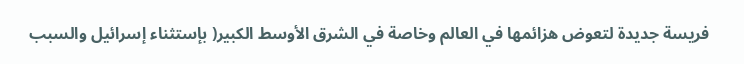فريسة جديدة لتعوض هزائمها في العالم وخاصة في الشرق الأوسط الكبير( بإستثناء إسرائيل والسبب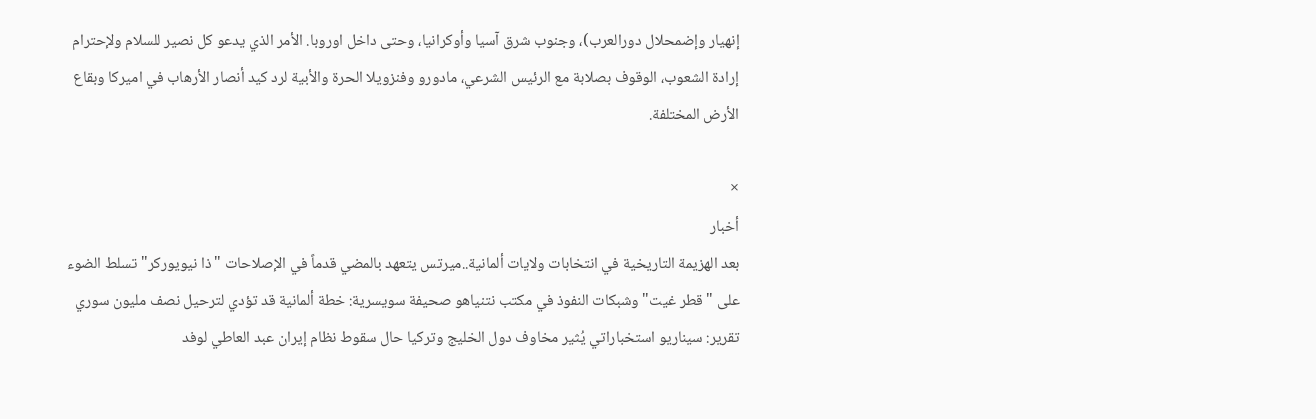إنهيار وإضمحلال دورالعرب)، وجنوب شرق آسيا وأوكرانيا، وحتى داخل اوروبا. الأمر الذي يدعو كل نصير للسلام ولإحترام إرادة الشعوب، الوقوف بصلابة مع الرئيس الشرعي، مادورو وفنزويلا الحرة والأبية لرد كيد أنصار الأرهاب في اميركا وبقاع الأرض المختلفة.

×
أخبار
بعد الهزيمة التاريخية في انتخابات ولايات ألمانية..ميرتس يتعهد بالمضي قدماً في الإصلاحات "ذا نيويوركر" تسلط الضوء على "قطر غيت" وشبكات النفوذ في مكتب نتنياهو صحيفة سويسرية: خطة ألمانية قد تؤدي لترحيل نصف مليون سوري تقرير: سيناريو استخباراتي يُثير مخاوف دول الخليج وتركيا حال سقوط نظام إيران عبد العاطي لوفد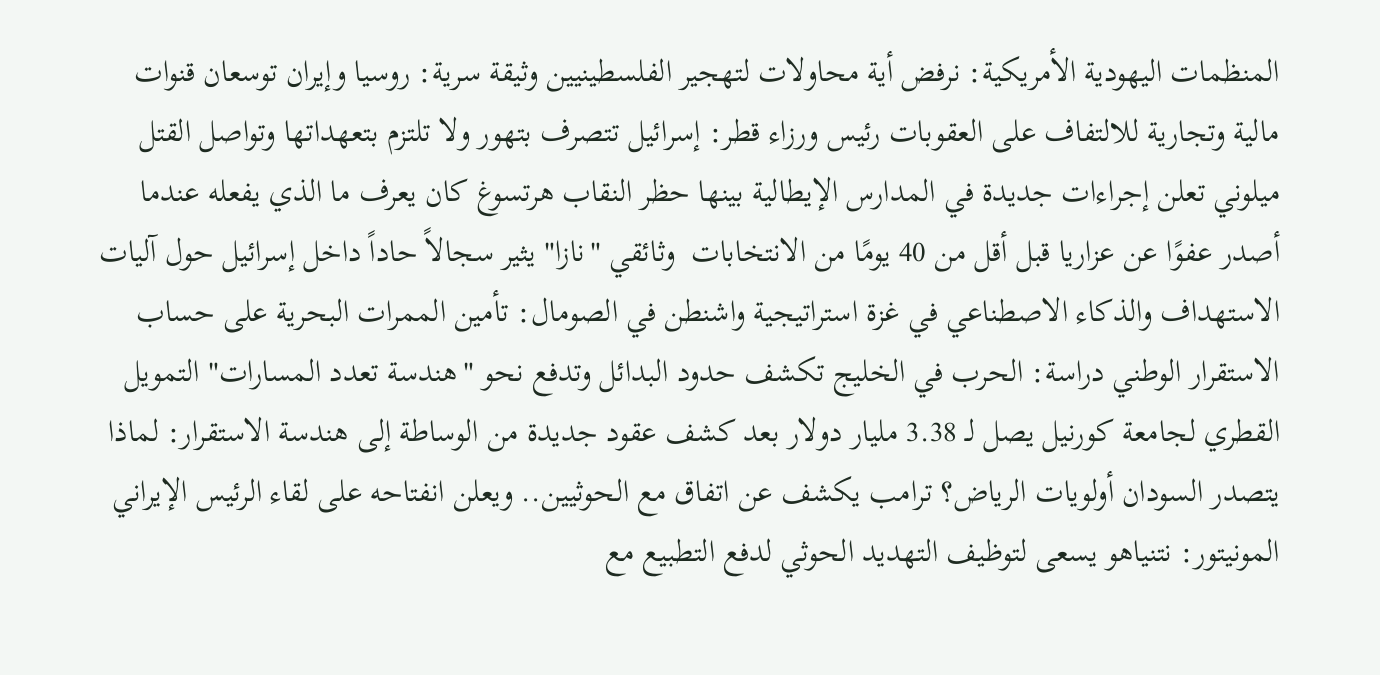المنظمات اليهودية الأمريكية: نرفض أية محاولات لتهجير الفلسطينيين وثيقة سرية: روسيا وإيران توسعان قنوات مالية وتجارية للالتفاف على العقوبات رئيس ورزاء قطر: إسرائيل تتصرف بتهور ولا تلتزم بتعهداتها وتواصل القتل ميلوني تعلن إجراءات جديدة في المدارس الإيطالية بينها حظر النقاب هرتسوغ كان يعرف ما الذي يفعله عندما أصدر عفوًا عن عزاريا قبل أقل من 40 يومًا من الانتخابات  وثائقي "نازا" يثير سجالاً حاداً داخل إسرائيل حول آليات الاستهداف والذكاء الاصطناعي في غزة استراتيجية واشنطن في الصومال: تأمين الممرات البحرية على حساب الاستقرار الوطني دراسة: الحرب في الخليج تكشف حدود البدائل وتدفع نحو "هندسة تعدد المسارات" التمويل القطري لجامعة كورنيل يصل لـ 3.38 مليار دولار بعد كشف عقود جديدة من الوساطة إلى هندسة الاستقرار: لماذا يتصدر السودان أولويات الرياض؟ ترامب يكشف عن اتفاق مع الحوثيين.. ويعلن انفتاحه على لقاء الرئيس الإيراني المونيتور: نتنياهو يسعى لتوظيف التهديد الحوثي لدفع التطبيع مع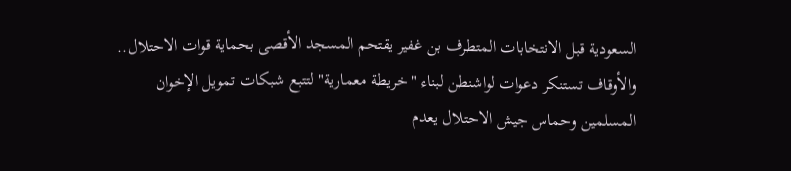السعودية قبل الانتخابات المتطرف بن غفير يقتحم المسجد الأقصى بحماية قوات الاحتلال.. والأوقاف تستنكر دعوات لواشنطن لبناء "خريطة معمارية" لتتبع شبكات تمويل الإخوان المسلمين وحماس جيش الاحتلال يعدم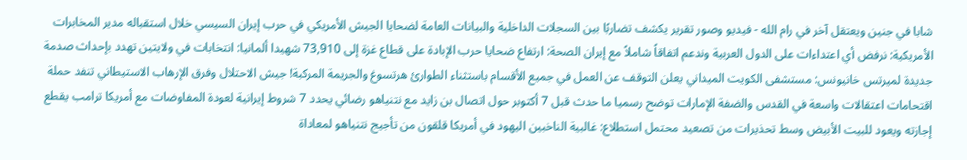شابا في جنين ويعتقل آخر في رام الله - فيديو وصور تقرير يكشف تضاربًا بين السجلات الداخلية والبيانات العامة لضحايا الجيش الأمريكي في حرب إيران السيسي خلال استقباله مدير المخابرات الأمريكية: نرفض أي اعتداءات على الدول العربية وندعم اتفاقاً شاملاً مع إيران الصحة: ارتفاع ضحايا حرب الإبادة على قطاع غزة إلى 73,910 شهيدا ألمانيا: انتخابات في ولايتين تهدد بإحداث صدمة جديدة لميرتس خانيونس: مستشفى الكويت الميداني يعلن التوقف عن العمل في جميع الأقسام باستثناء الطوارئ هرتسوغ والجريمة المركبة! جيش الاحتلال وفرق الإرهاب الاستيطاني تنفد حملة اقتحامات اعتقالات واسعة في القدس والضفة الإمارات توضح رسميا ما حدث قبل 7 أكتوبر حول اتصال بن زايد مع نتنياهو رضائي يحدد 7 شروط إيرانية لعودة المفاوضات مع أمريكا ترامب يقطع إجازته ويعود للبيت الأبيض وسط تحذيرات من تصعيد محتمل استطلاع: غالبية الناخبين اليهود في أمريكا قلقون من تأجيج نتنياهو لمعاداة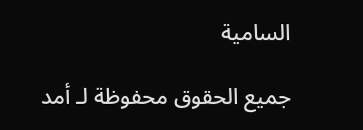السامية

جميع الحقوق محفوظة لـ أمد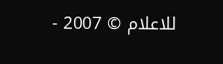للاعلام © 2007 -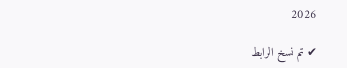2026

✔ تم نسخ الرابط